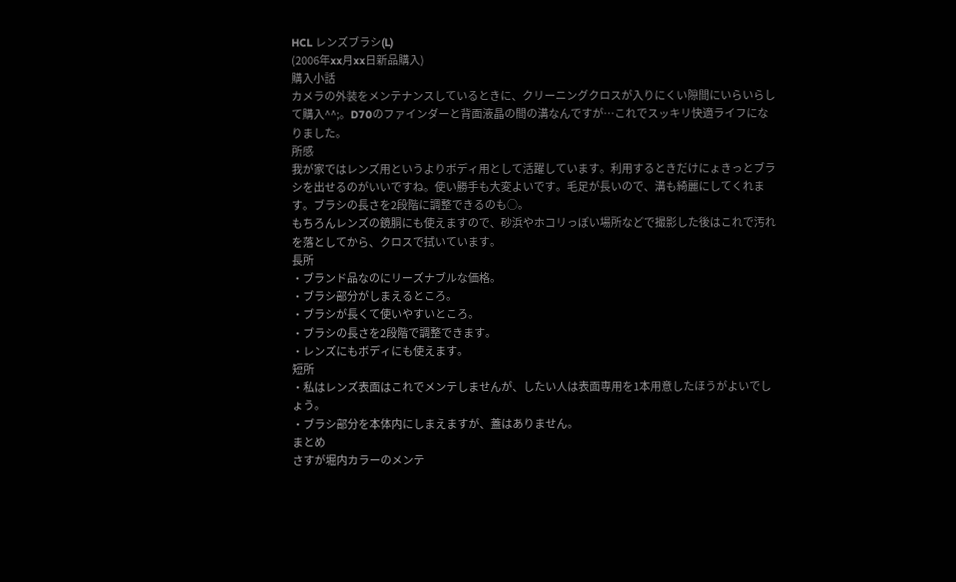HCL レンズブラシ(L)
(2006年xx月xx日新品購入)
購入小話
カメラの外装をメンテナンスしているときに、クリーニングクロスが入りにくい隙間にいらいらして購入^^;。D70のファインダーと背面液晶の間の溝なんですが…これでスッキリ快適ライフになりました。
所感
我が家ではレンズ用というよりボディ用として活躍しています。利用するときだけにょきっとブラシを出せるのがいいですね。使い勝手も大変よいです。毛足が長いので、溝も綺麗にしてくれます。ブラシの長さを2段階に調整できるのも○。
もちろんレンズの鏡胴にも使えますので、砂浜やホコリっぽい場所などで撮影した後はこれで汚れを落としてから、クロスで拭いています。
長所
・ブランド品なのにリーズナブルな価格。
・ブラシ部分がしまえるところ。
・ブラシが長くて使いやすいところ。
・ブラシの長さを2段階で調整できます。
・レンズにもボディにも使えます。
短所
・私はレンズ表面はこれでメンテしませんが、したい人は表面専用を1本用意したほうがよいでしょう。
・ブラシ部分を本体内にしまえますが、蓋はありません。
まとめ
さすが堀内カラーのメンテ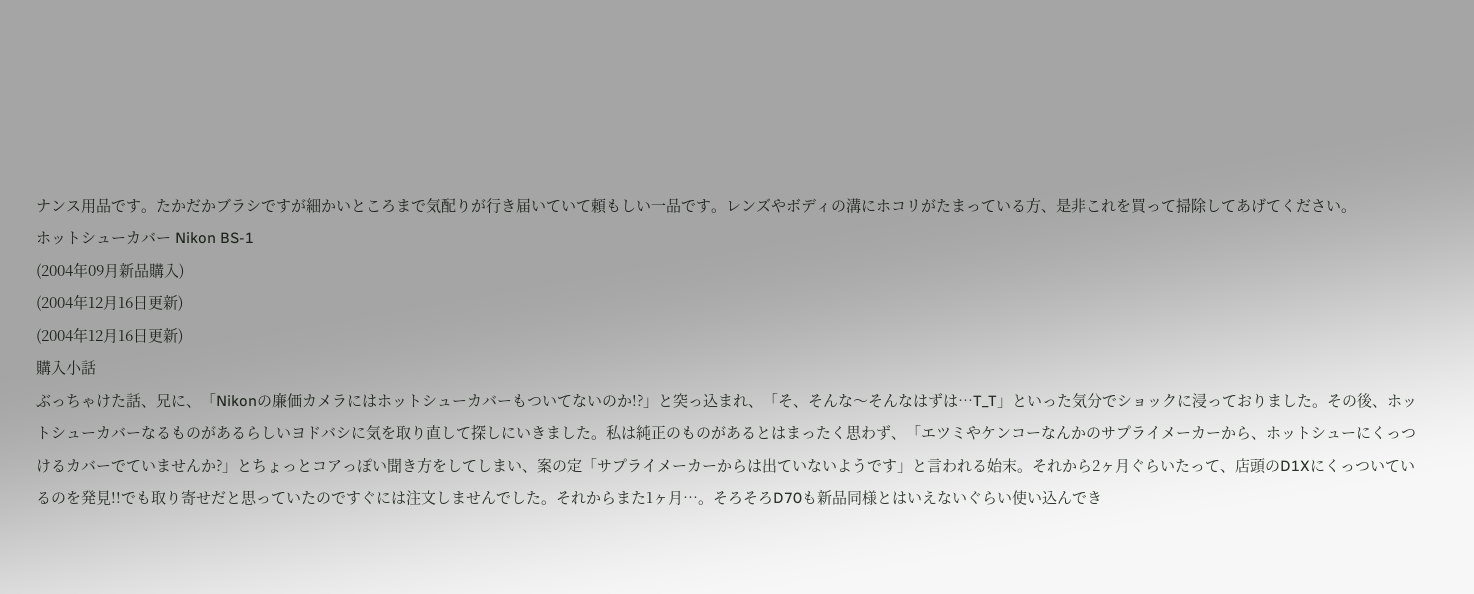ナンス用品です。たかだかブラシですが細かいところまで気配りが行き届いていて頼もしい一品です。レンズやボディの溝にホコリがたまっている方、是非これを買って掃除してあげてください。
ホットシューカバー Nikon BS-1
(2004年09月新品購入)
(2004年12月16日更新)
(2004年12月16日更新)
購入小話
ぶっちゃけた話、兄に、「Nikonの廉価カメラにはホットシューカバーもついてないのか!?」と突っ込まれ、「そ、そんな〜そんなはずは…T_T」といった気分でショックに浸っておりました。その後、ホットシューカバーなるものがあるらしいヨドバシに気を取り直して探しにいきました。私は純正のものがあるとはまったく思わず、「エツミやケンコーなんかのサプライメーカーから、ホットシューにくっつけるカバーでていませんか?」とちょっとコアっぽい聞き方をしてしまい、案の定「サプライメーカーからは出ていないようです」と言われる始末。それから2ヶ月ぐらいたって、店頭のD1Xにくっついているのを発見!!でも取り寄せだと思っていたのですぐには注文しませんでした。それからまた1ヶ月…。そろそろD70も新品同様とはいえないぐらい使い込んでき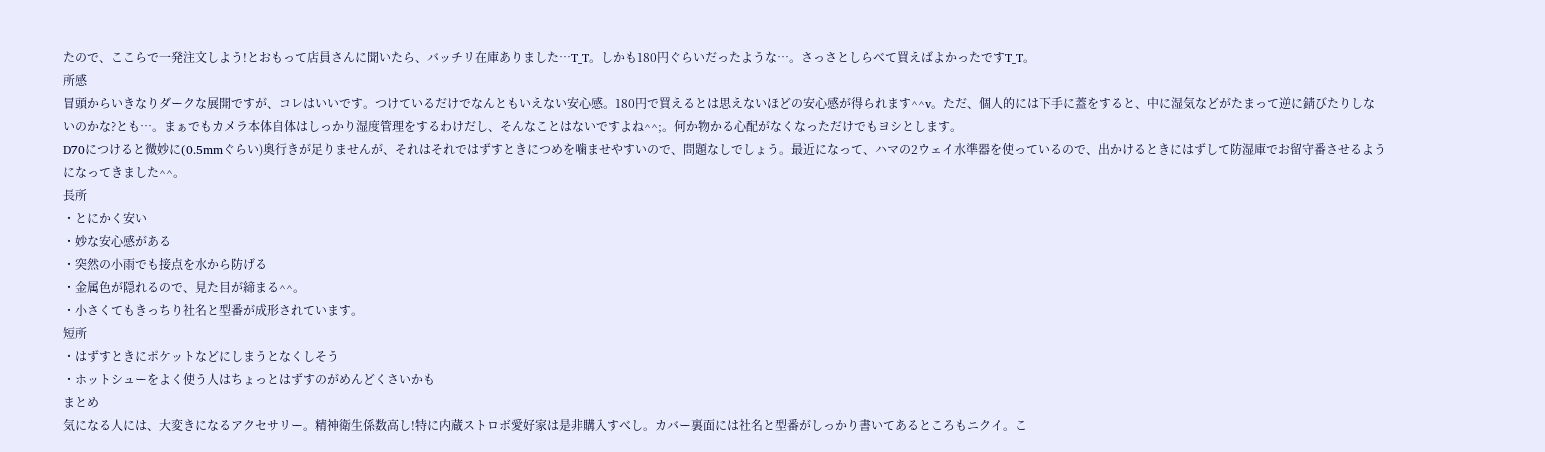たので、ここらで一発注文しよう!とおもって店員さんに聞いたら、バッチリ在庫ありました…T_T。しかも180円ぐらいだったような…。さっさとしらべて買えばよかったですT_T。
所感
冒頭からいきなりダークな展開ですが、コレはいいです。つけているだけでなんともいえない安心感。180円で買えるとは思えないほどの安心感が得られます^^v。ただ、個人的には下手に蓋をすると、中に湿気などがたまって逆に錆びたりしないのかな?とも…。まぁでもカメラ本体自体はしっかり湿度管理をするわけだし、そんなことはないですよね^^;。何か物かる心配がなくなっただけでもヨシとします。
D70につけると微妙に(0.5mmぐらい)奥行きが足りませんが、それはそれではずすときにつめを噛ませやすいので、問題なしでしょう。最近になって、ハマの2ウェイ水準器を使っているので、出かけるときにはずして防湿庫でお留守番させるようになってきました^^。
長所
・とにかく安い
・妙な安心感がある
・突然の小雨でも接点を水から防げる
・金属色が隠れるので、見た目が締まる^^。
・小さくてもきっちり社名と型番が成形されています。
短所
・はずすときにポケットなどにしまうとなくしそう
・ホットシューをよく使う人はちょっとはずすのがめんどくさいかも
まとめ
気になる人には、大変きになるアクセサリー。精神衛生係数高し!特に内蔵ストロボ愛好家は是非購入すべし。カバー裏面には社名と型番がしっかり書いてあるところもニクイ。こ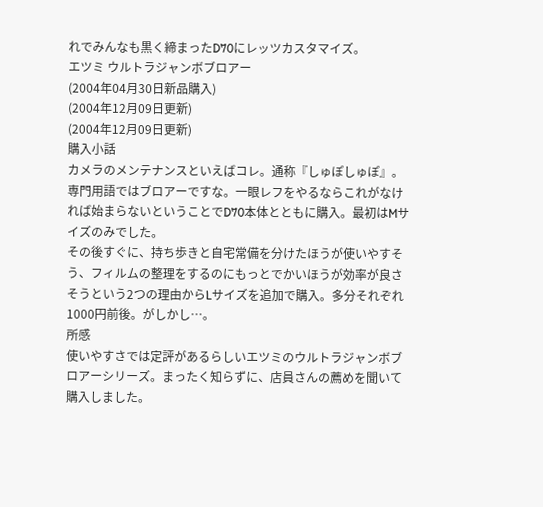れでみんなも黒く締まったD70にレッツカスタマイズ。
エツミ ウルトラジャンボブロアー
(2004年04月30日新品購入)
(2004年12月09日更新)
(2004年12月09日更新)
購入小話
カメラのメンテナンスといえばコレ。通称『しゅぽしゅぽ』。専門用語ではブロアーですな。一眼レフをやるならこれがなければ始まらないということでD70本体とともに購入。最初はMサイズのみでした。
その後すぐに、持ち歩きと自宅常備を分けたほうが使いやすそう、フィルムの整理をするのにもっとでかいほうが効率が良さそうという2つの理由からLサイズを追加で購入。多分それぞれ1000円前後。がしかし…。
所感
使いやすさでは定評があるらしいエツミのウルトラジャンボブロアーシリーズ。まったく知らずに、店員さんの薦めを聞いて購入しました。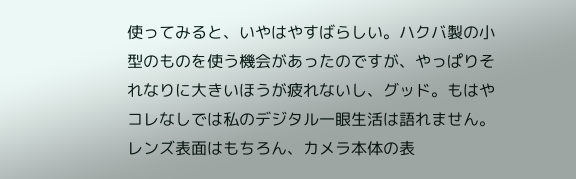使ってみると、いやはやすばらしい。ハクバ製の小型のものを使う機会があったのですが、やっぱりそれなりに大きいほうが疲れないし、グッド。もはやコレなしでは私のデジタル一眼生活は語れません。レンズ表面はもちろん、カメラ本体の表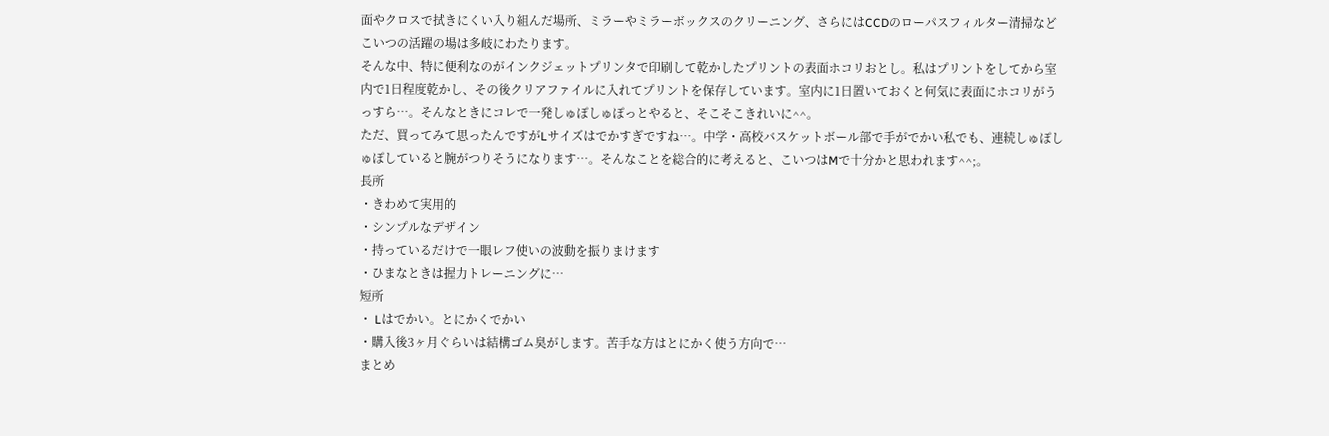面やクロスで拭きにくい入り組んだ場所、ミラーやミラーボックスのクリーニング、さらにはCCDのローパスフィルター清掃などこいつの活躍の場は多岐にわたります。
そんな中、特に便利なのがインクジェットプリンタで印刷して乾かしたプリントの表面ホコリおとし。私はプリントをしてから室内で1日程度乾かし、その後クリアファイルに入れてプリントを保存しています。室内に1日置いておくと何気に表面にホコリがうっすら…。そんなときにコレで一発しゅぽしゅぽっとやると、そこそこきれいに^^。
ただ、買ってみて思ったんですがLサイズはでかすぎですね…。中学・高校バスケットボール部で手がでかい私でも、連続しゅぽしゅぽしていると腕がつりそうになります…。そんなことを総合的に考えると、こいつはMで十分かと思われます^^;。
長所
・きわめて実用的
・シンプルなデザイン
・持っているだけで一眼レフ使いの波動を振りまけます
・ひまなときは握力トレーニングに…
短所
・ Lはでかい。とにかくでかい
・購入後3ヶ月ぐらいは結構ゴム臭がします。苦手な方はとにかく使う方向で…
まとめ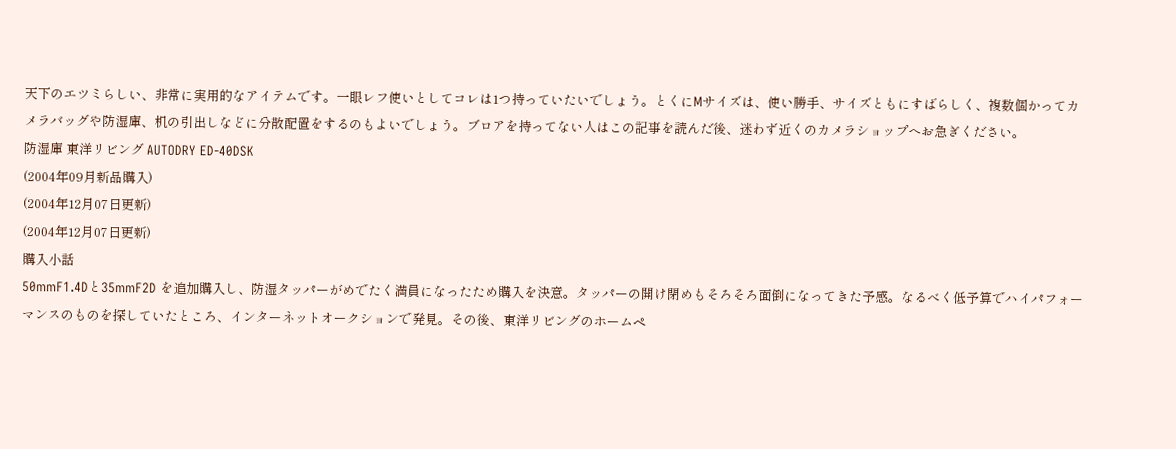天下のエツミらしい、非常に実用的なアイテムです。一眼レフ使いとしてコレは1つ持っていたいでしょう。とくにMサイズは、使い勝手、サイズともにすばらしく、複数個かってカメラバッグや防湿庫、机の引出しなどに分散配置をするのもよいでしょう。ブロアを持ってない人はこの記事を読んだ後、迷わず近くのカメラショップへお急ぎください。
防湿庫 東洋リビング AUTODRY ED-40DSK
(2004年09月新品購入)
(2004年12月07日更新)
(2004年12月07日更新)
購入小話
50mmF1.4Dと35mmF2D を追加購入し、防湿タッパーがめでたく満員になったため購入を決意。タッパーの開け閉めもそろそろ面倒になってきた予感。なるべく低予算でハイパフォーマンスのものを探していたところ、インターネットオークションで発見。その後、東洋リビングのホームペ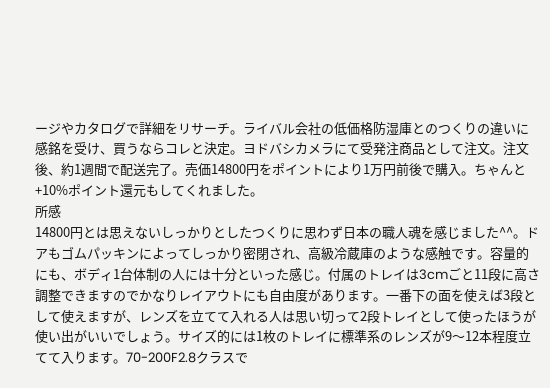ージやカタログで詳細をリサーチ。ライバル会社の低価格防湿庫とのつくりの違いに感銘を受け、買うならコレと決定。ヨドバシカメラにて受発注商品として注文。注文後、約1週間で配送完了。売価14800円をポイントにより1万円前後で購入。ちゃんと+10%ポイント還元もしてくれました。
所感
14800円とは思えないしっかりとしたつくりに思わず日本の職人魂を感じました^^。ドアもゴムパッキンによってしっかり密閉され、高級冷蔵庫のような感触です。容量的にも、ボディ1台体制の人には十分といった感じ。付属のトレイは3cmごと11段に高さ調整できますのでかなりレイアウトにも自由度があります。一番下の面を使えば3段として使えますが、レンズを立てて入れる人は思い切って2段トレイとして使ったほうが使い出がいいでしょう。サイズ的には1枚のトレイに標準系のレンズが9〜12本程度立てて入ります。70-200F2.8クラスで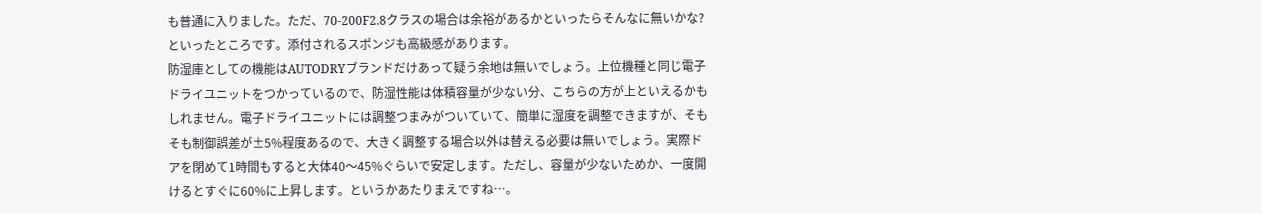も普通に入りました。ただ、70-200F2.8クラスの場合は余裕があるかといったらそんなに無いかな?といったところです。添付されるスポンジも高級感があります。
防湿庫としての機能はAUTODRYブランドだけあって疑う余地は無いでしょう。上位機種と同じ電子ドライユニットをつかっているので、防湿性能は体積容量が少ない分、こちらの方が上といえるかもしれません。電子ドライユニットには調整つまみがついていて、簡単に湿度を調整できますが、そもそも制御誤差が±5%程度あるので、大きく調整する場合以外は替える必要は無いでしょう。実際ドアを閉めて1時間もすると大体40〜45%ぐらいで安定します。ただし、容量が少ないためか、一度開けるとすぐに60%に上昇します。というかあたりまえですね…。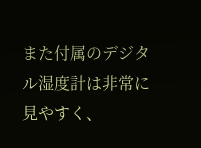また付属のデジタル湿度計は非常に見やすく、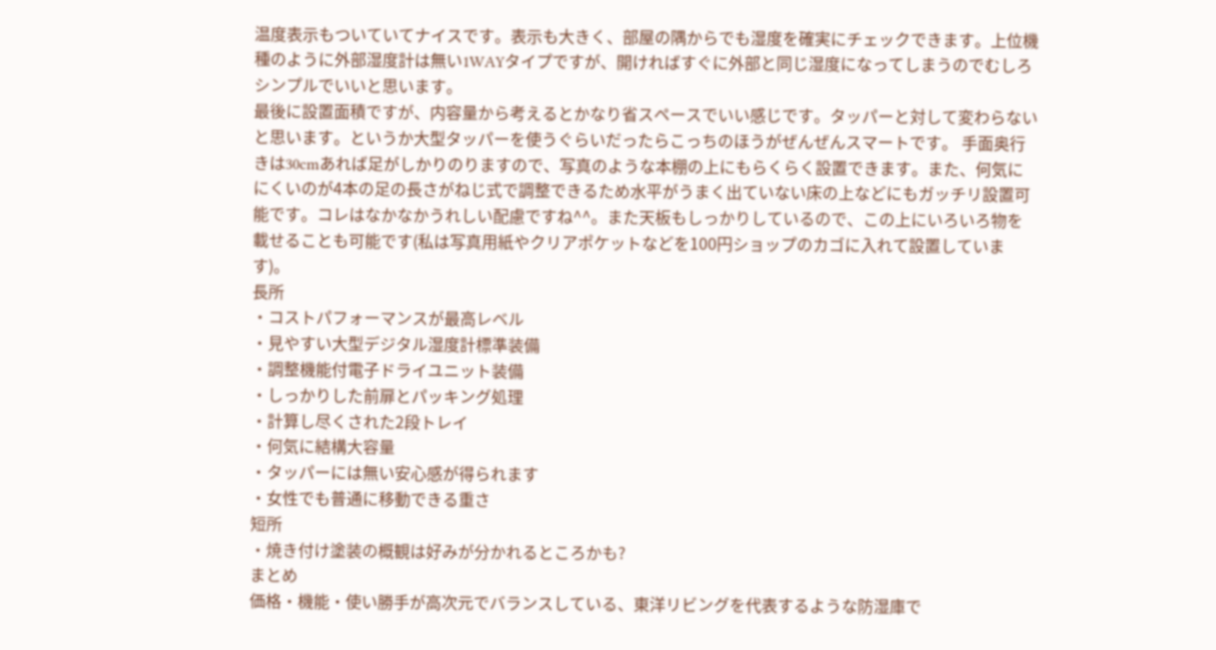温度表示もついていてナイスです。表示も大きく、部屋の隅からでも湿度を確実にチェックできます。上位機種のように外部湿度計は無い1WAYタイプですが、開ければすぐに外部と同じ湿度になってしまうのでむしろシンプルでいいと思います。
最後に設置面積ですが、内容量から考えるとかなり省スペースでいい感じです。タッパーと対して変わらないと思います。というか大型タッパーを使うぐらいだったらこっちのほうがぜんぜんスマートです。 手面奥行きは30cmあれば足がしかりのりますので、写真のような本棚の上にもらくらく設置できます。また、何気ににくいのが4本の足の長さがねじ式で調整できるため水平がうまく出ていない床の上などにもガッチリ設置可能です。コレはなかなかうれしい配慮ですね^^。また天板もしっかりしているので、この上にいろいろ物を載せることも可能です(私は写真用紙やクリアポケットなどを100円ショップのカゴに入れて設置しています)。
長所
・コストパフォーマンスが最高レベル
・見やすい大型デジタル湿度計標準装備
・調整機能付電子ドライユニット装備
・しっかりした前扉とパッキング処理
・計算し尽くされた2段トレイ
・何気に結構大容量
・タッパーには無い安心感が得られます
・女性でも普通に移動できる重さ
短所
・焼き付け塗装の概観は好みが分かれるところかも?
まとめ
価格・機能・使い勝手が高次元でバランスしている、東洋リビングを代表するような防湿庫で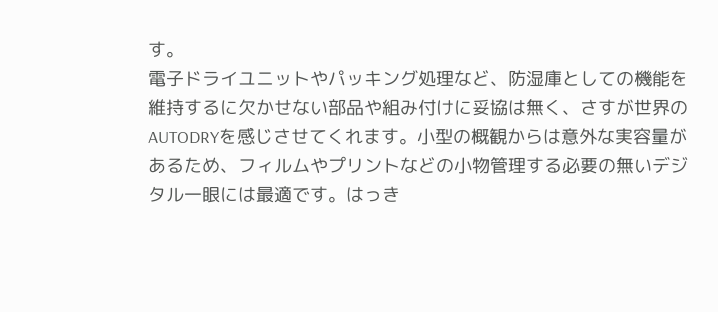す。
電子ドライユニットやパッキング処理など、防湿庫としての機能を維持するに欠かせない部品や組み付けに妥協は無く、さすが世界のAUTODRYを感じさせてくれます。小型の概観からは意外な実容量があるため、フィルムやプリントなどの小物管理する必要の無いデジタル一眼には最適です。はっき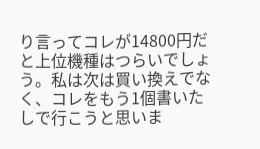り言ってコレが14800円だと上位機種はつらいでしょう。私は次は買い換えでなく、コレをもう1個書いたしで行こうと思いま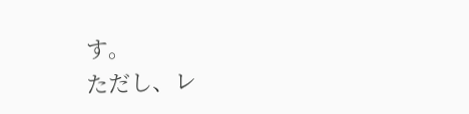す。
ただし、レ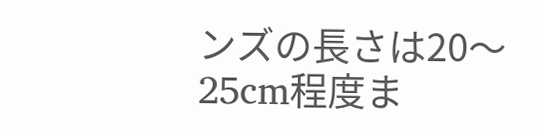ンズの長さは20〜25cm程度ま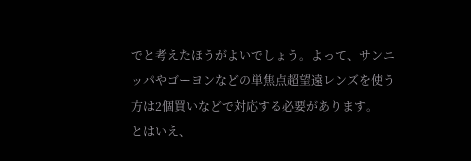でと考えたほうがよいでしょう。よって、サンニッパやゴーヨンなどの単焦点超望遠レンズを使う方は2個買いなどで対応する必要があります。
とはいえ、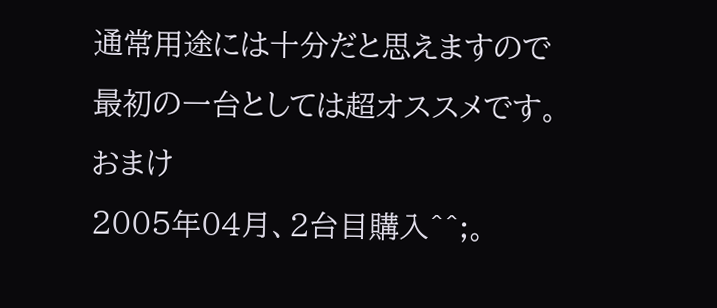通常用途には十分だと思えますので最初の一台としては超オススメです。
おまけ
2005年04月、2台目購入^^;。